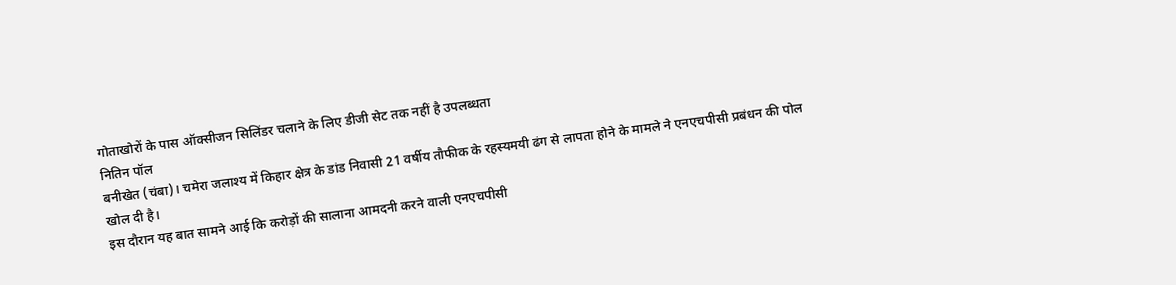गोताखोरों के पास ऑक्सीजन सिलिंडर चलाने के लिए डीजी सेट तक नहीं है उपलब्धता
नितिन पॉल
बनीखेत (चंबा)। चमेरा जलाश्य में किहार क्षेत्र के डांड निवासी 21 वर्षीय तौफीक के रहस्यमयी ढंग से लापता होने के मामले ने एनएचपीसी प्रबंधन की पोल खोल दी है।
इस दौरान यह बात सामने आई कि करोड़ों की सालाना आमदनी करने वाली एनएचपीसी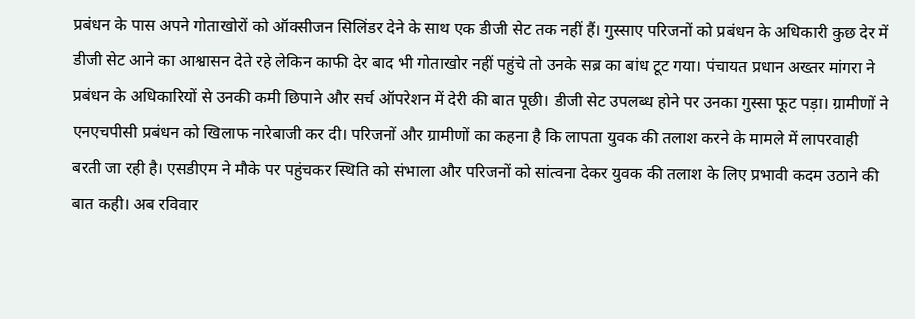प्रबंधन के पास अपने गोताखोरों को ऑक्सीजन सिलिंडर देने के साथ एक डीजी सेट तक नहीं हैं। गुस्साए परिजनों को प्रबंधन के अधिकारी कुछ देर में डीजी सेट आने का आश्वासन देते रहे लेकिन काफी देर बाद भी गोताखोर नहीं पहुंचे तो उनके सब्र का बांध टूट गया। पंचायत प्रधान अख्तर मांगरा ने प्रबंधन के अधिकारियों से उनकी कमी छिपाने और सर्च ऑपरेशन में देरी की बात पूछी। डीजी सेट उपलब्ध होने पर उनका गुस्सा फूट पड़ा। ग्रामीणों ने एनएचपीसी प्रबंधन को खिलाफ नारेबाजी कर दी। परिजनों और ग्रामीणों का कहना है कि लापता युवक की तलाश करने के मामले में लापरवाही बरती जा रही है। एसडीएम ने मौके पर पहुंचकर स्थिति को संभाला और परिजनों को सांत्वना देकर युवक की तलाश के लिए प्रभावी कदम उठाने की बात कही। अब रविवार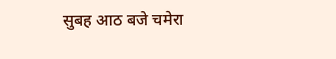सुबह आठ बजे चमेरा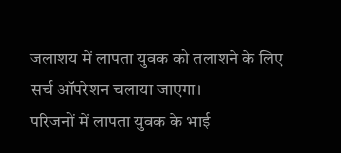जलाशय में लापता युवक को तलाशने के लिए सर्च ऑपरेशन चलाया जाएगा।
परिजनों में लापता युवक के भाई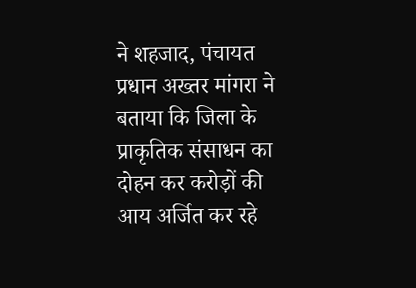ने शहजाद, पंचायत प्रधान अख्तर मांगरा ने बताया कि जिला के प्राकृतिक संसाधन का दोहन कर करोड़ों की आय अर्जित कर रहे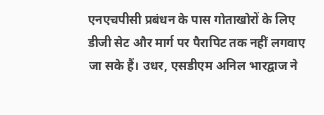एनएचपीसी प्रबंधन के पास गोताखोरों के लिए डीजी सेट और मार्ग पर पैरापिट तक नहीं लगवाए जा सके हैं। उधर, एसडीएम अनिल भारद्वाज ने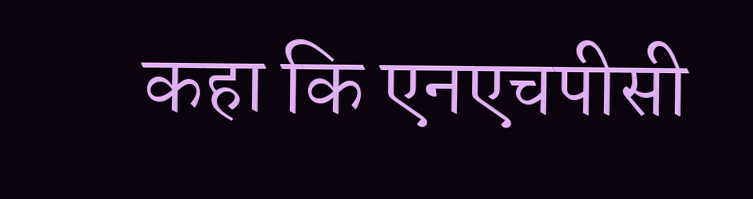कहा कि एनएचपीसी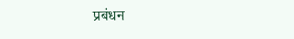प्रबंधन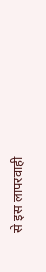से इस लापरवाही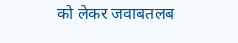को लेकर जवाबतलब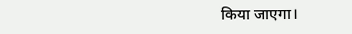किया जाएगा।